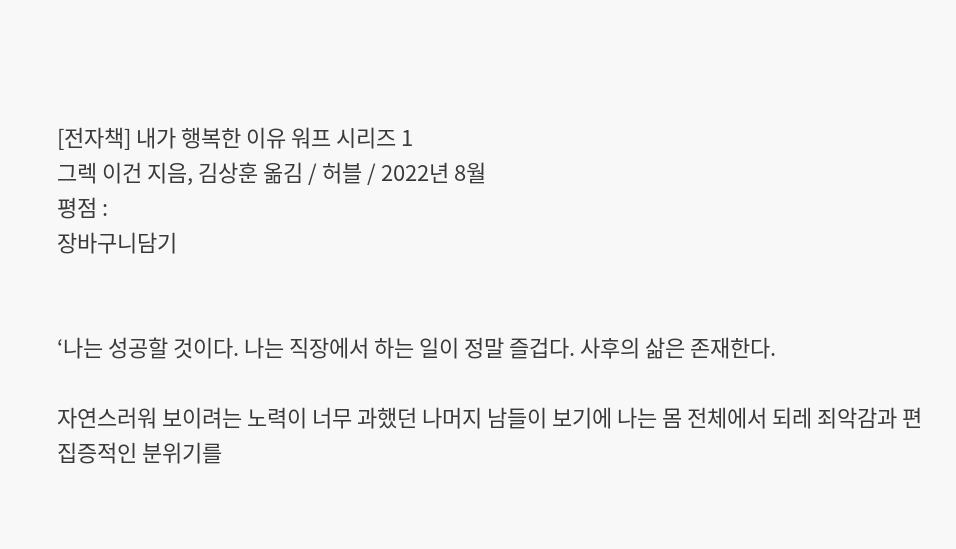[전자책] 내가 행복한 이유 워프 시리즈 1
그렉 이건 지음, 김상훈 옮김 / 허블 / 2022년 8월
평점 :
장바구니담기


‘나는 성공할 것이다. 나는 직장에서 하는 일이 정말 즐겁다. 사후의 삶은 존재한다.

자연스러워 보이려는 노력이 너무 과했던 나머지 남들이 보기에 나는 몸 전체에서 되레 죄악감과 편집증적인 분위기를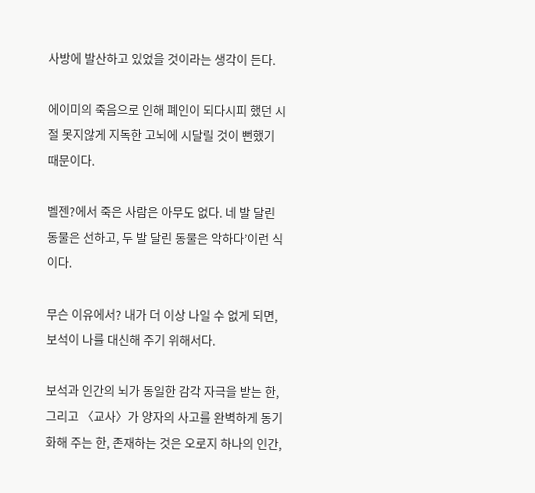사방에 발산하고 있었을 것이라는 생각이 든다.

에이미의 죽음으로 인해 폐인이 되다시피 했던 시절 못지않게 지독한 고뇌에 시달릴 것이 뻔했기 때문이다.

벨젠?에서 죽은 사람은 아무도 없다. 네 발 달린 동물은 선하고, 두 발 달린 동물은 악하다’이런 식이다.

무슨 이유에서? 내가 더 이상 나일 수 없게 되면, 보석이 나를 대신해 주기 위해서다.

보석과 인간의 뇌가 동일한 감각 자극을 받는 한, 그리고 〈교사〉가 양자의 사고를 완벽하게 동기화해 주는 한, 존재하는 것은 오로지 하나의 인간,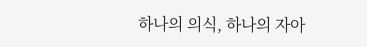하나의 의식, 하나의 자아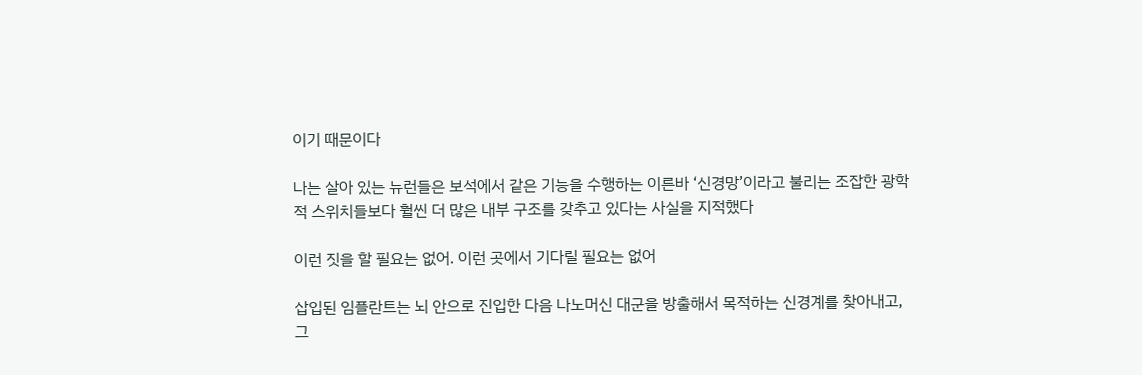이기 때문이다

나는 살아 있는 뉴런들은 보석에서 같은 기능을 수행하는 이른바 ‘신경망’이라고 불리는 조잡한 광학적 스위치들보다 훨씬 더 많은 내부 구조를 갖추고 있다는 사실을 지적했다

이런 짓을 할 필요는 없어. 이런 곳에서 기다릴 필요는 없어

삽입된 임플란트는 뇌 안으로 진입한 다음 나노머신 대군을 방출해서 목적하는 신경계를 찾아내고, 그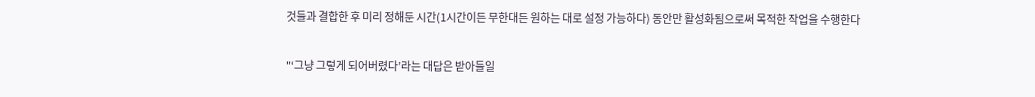것들과 결합한 후 미리 정해둔 시간(1시간이든 무한대든 원하는 대로 설정 가능하다) 동안만 활성화됨으로써 목적한 작업을 수행한다

"‘그냥 그렇게 되어버렸다’라는 대답은 받아들일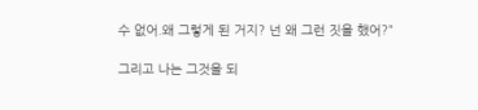수 없어.왜 그렇게 된 거지? 넌 왜 그런 짓을 했어?"

그리고 나는 그것을 되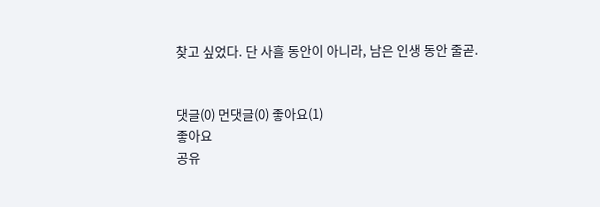찾고 싶었다. 단 사흘 동안이 아니라, 남은 인생 동안 줄곧.


댓글(0) 먼댓글(0) 좋아요(1)
좋아요
공유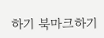하기 북마크하기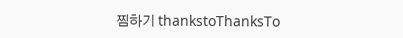찜하기 thankstoThanksTo